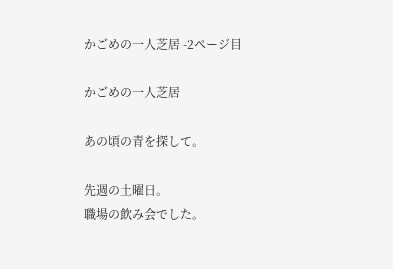かごめの一人芝居 -2ページ目

かごめの一人芝居

あの頃の青を探して。

先週の土曜日。
職場の飲み会でした。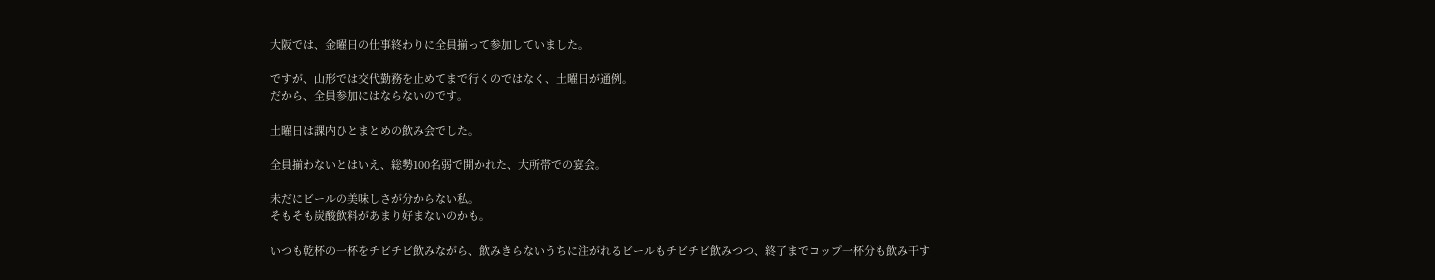大阪では、金曜日の仕事終わりに全員揃って参加していました。

ですが、山形では交代勤務を止めてまで行くのではなく、土曜日が通例。
だから、全員参加にはならないのです。

土曜日は課内ひとまとめの飲み会でした。

全員揃わないとはいえ、総勢100名弱で開かれた、大所帯での宴会。

未だにビールの美味しさが分からない私。
そもそも炭酸飲料があまり好まないのかも。

いつも乾杯の一杯をチビチビ飲みながら、飲みきらないうちに注がれるビールもチビチビ飲みつつ、終了までコップ一杯分も飲み干す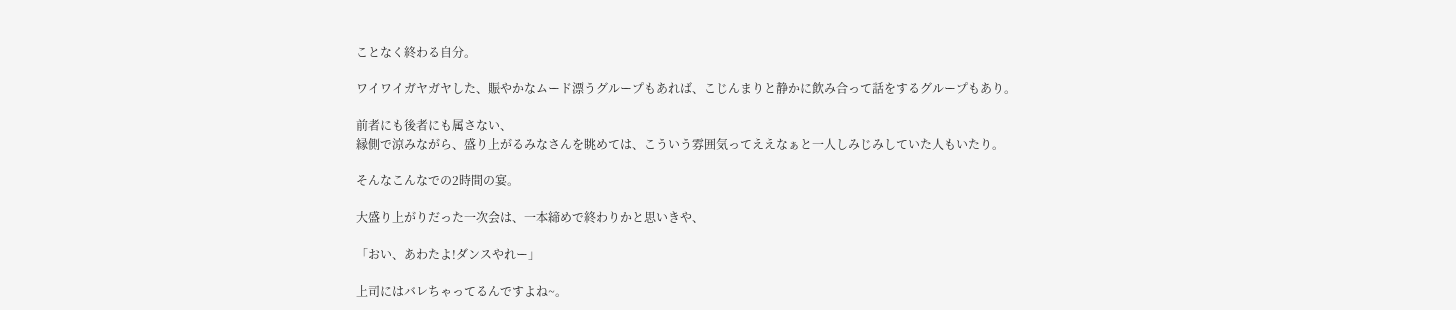ことなく終わる自分。

ワイワイガヤガヤした、賑やかなムード漂うグループもあれば、こじんまりと静かに飲み合って話をするグループもあり。

前者にも後者にも属さない、
縁側で涼みながら、盛り上がるみなさんを眺めては、こういう雰囲気ってええなぁと一人しみじみしていた人もいたり。

そんなこんなでの2時間の宴。

大盛り上がりだった一次会は、一本締めで終わりかと思いきや、

「おい、あわたよ!ダンスやれー」

上司にはバレちゃってるんですよね~。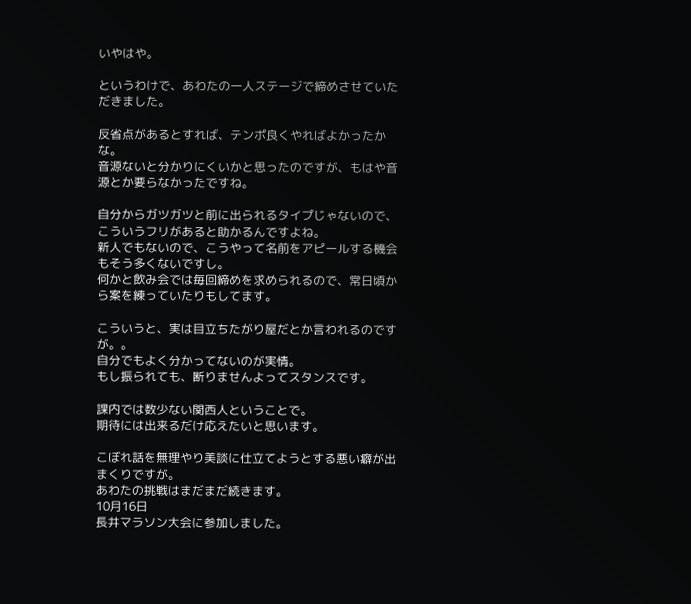いやはや。

というわけで、あわたの一人ステージで締めさせていただきました。

反省点があるとすれば、テンポ良くやればよかったかな。
音源ないと分かりにくいかと思ったのですが、もはや音源とか要らなかったですね。

自分からガツガツと前に出られるタイプじゃないので、こういうフリがあると助かるんですよね。
新人でもないので、こうやって名前をアピールする機会もそう多くないですし。
何かと飲み会では毎回締めを求められるので、常日頃から案を練っていたりもしてます。

こういうと、実は目立ちたがり屋だとか言われるのですが。。
自分でもよく分かってないのが実情。
もし振られても、断りませんよってスタンスです。

課内では数少ない関西人ということで。
期待には出来るだけ応えたいと思います。

こぼれ話を無理やり美談に仕立てようとする悪い癖が出まくりですが。
あわたの挑戦はまだまだ続きます。
10月16日
長井マラソン大会に参加しました。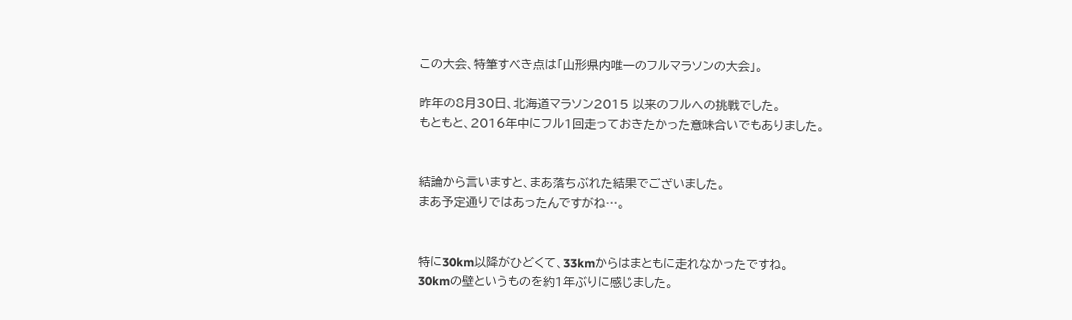この大会、特筆すべき点は「山形県内唯一のフルマラソンの大会」。

昨年の8月30日、北海道マラソン2015 以来のフルへの挑戦でした。
もともと、2016年中にフル1回走っておきたかった意味合いでもありました。


結論から言いますと、まあ落ちぶれた結果でございました。
まあ予定通りではあったんですがね…。


特に30km以降がひどくて、33kmからはまともに走れなかったですね。
30kmの壁というものを約1年ぶりに感じました。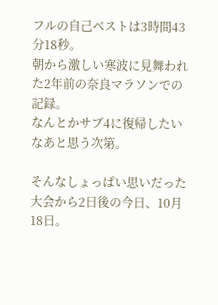フルの自己ベストは3時間43分18秒。
朝から激しい寒波に見舞われた2年前の奈良マラソンでの記録。
なんとかサブ4に復帰したいなあと思う次第。

そんなしょっぱい思いだった大会から2日後の今日、10月18日。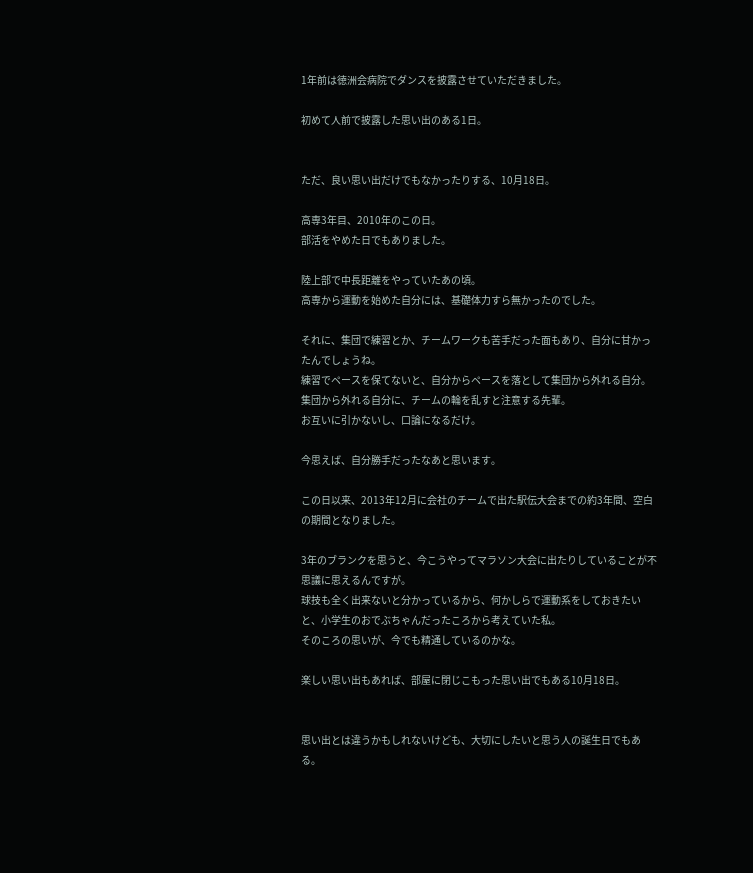1年前は徳洲会病院でダンスを披露させていただきました。

初めて人前で披露した思い出のある1日。


ただ、良い思い出だけでもなかったりする、10月18日。

高専3年目、2010年のこの日。
部活をやめた日でもありました。

陸上部で中長距離をやっていたあの頃。
高専から運動を始めた自分には、基礎体力すら無かったのでした。

それに、集団で練習とか、チームワークも苦手だった面もあり、自分に甘かったんでしょうね。
練習でペースを保てないと、自分からペースを落として集団から外れる自分。
集団から外れる自分に、チームの輪を乱すと注意する先輩。
お互いに引かないし、口論になるだけ。

今思えば、自分勝手だったなあと思います。

この日以来、2013年12月に会社のチームで出た駅伝大会までの約3年間、空白の期間となりました。

3年のブランクを思うと、今こうやってマラソン大会に出たりしていることが不思議に思えるんですが。
球技も全く出来ないと分かっているから、何かしらで運動系をしておきたいと、小学生のおでぶちゃんだったころから考えていた私。
そのころの思いが、今でも精通しているのかな。

楽しい思い出もあれば、部屋に閉じこもった思い出でもある10月18日。


思い出とは違うかもしれないけども、大切にしたいと思う人の誕生日でもある。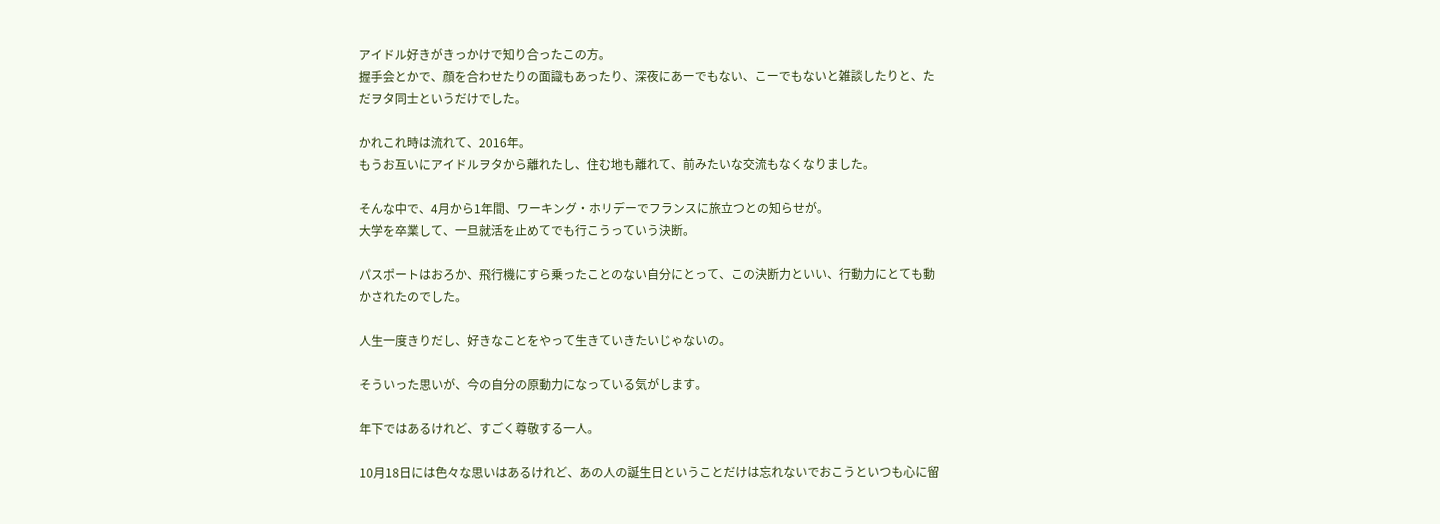アイドル好きがきっかけで知り合ったこの方。
握手会とかで、顔を合わせたりの面識もあったり、深夜にあーでもない、こーでもないと雑談したりと、ただヲタ同士というだけでした。

かれこれ時は流れて、2016年。
もうお互いにアイドルヲタから離れたし、住む地も離れて、前みたいな交流もなくなりました。

そんな中で、4月から1年間、ワーキング・ホリデーでフランスに旅立つとの知らせが。
大学を卒業して、一旦就活を止めてでも行こうっていう決断。

パスポートはおろか、飛行機にすら乗ったことのない自分にとって、この決断力といい、行動力にとても動かされたのでした。

人生一度きりだし、好きなことをやって生きていきたいじゃないの。

そういった思いが、今の自分の原動力になっている気がします。

年下ではあるけれど、すごく尊敬する一人。

10月18日には色々な思いはあるけれど、あの人の誕生日ということだけは忘れないでおこうといつも心に留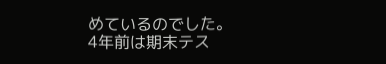めているのでした。
4年前は期末テス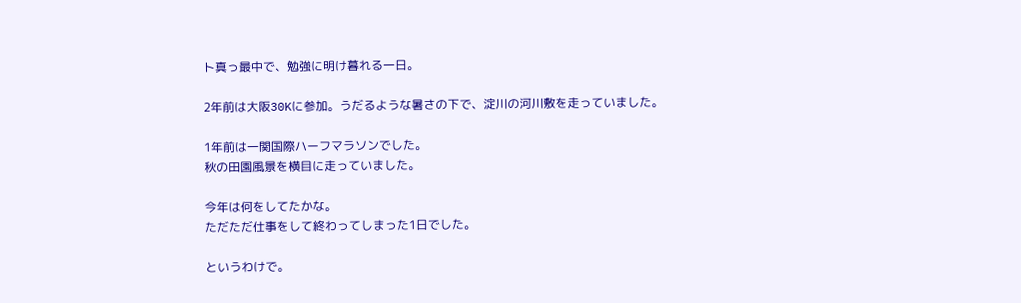ト真っ最中で、勉強に明け暮れる一日。

2年前は大阪30Kに参加。うだるような暑さの下で、淀川の河川敷を走っていました。

1年前は一関国際ハーフマラソンでした。
秋の田園風景を横目に走っていました。

今年は何をしてたかな。
ただただ仕事をして終わってしまった1日でした。

というわけで。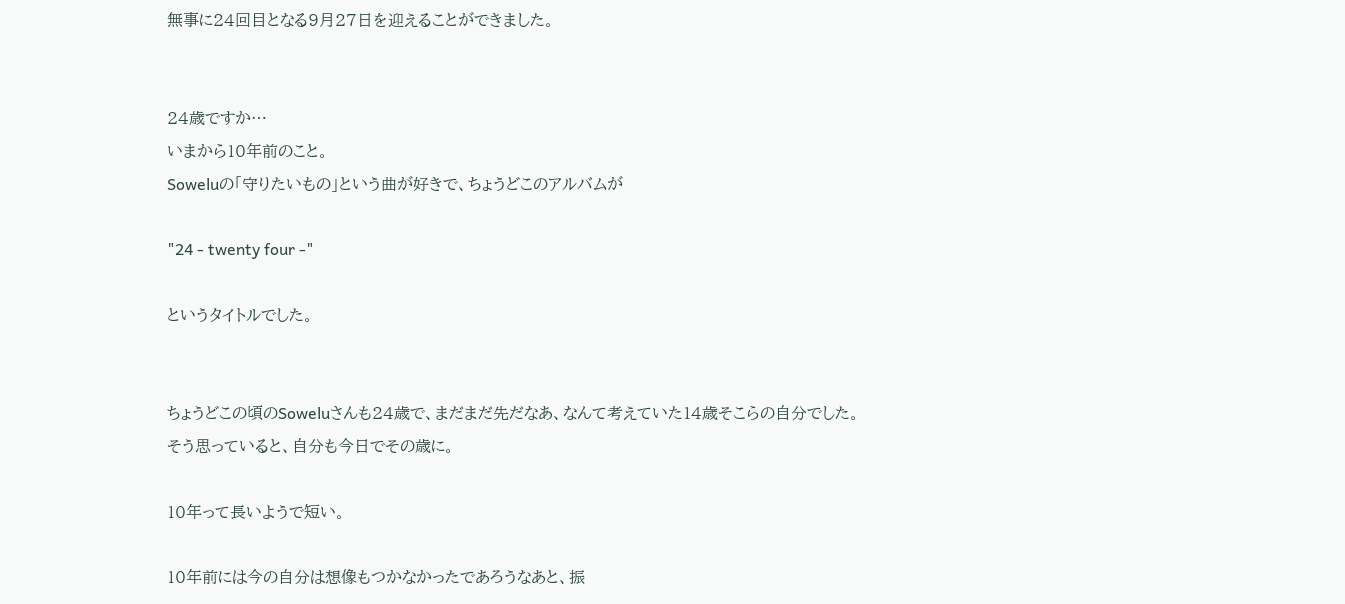無事に24回目となる9月27日を迎えることができました。


24歳ですか…
いまから10年前のこと。
Soweluの「守りたいもの」という曲が好きで、ちょうどこのアルバムが

"24 - twenty four -"

というタイトルでした。


ちょうどこの頃のSoweluさんも24歳で、まだまだ先だなあ、なんて考えていた14歳そこらの自分でした。
そう思っていると、自分も今日でその歳に。

10年って長いようで短い。

10年前には今の自分は想像もつかなかったであろうなあと、振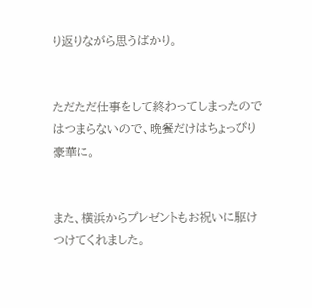り返りながら思うばかり。


ただただ仕事をして終わってしまったのではつまらないので、晩餐だけはちょっぴり豪華に。


また、横浜からプレゼントもお祝いに駆けつけてくれました。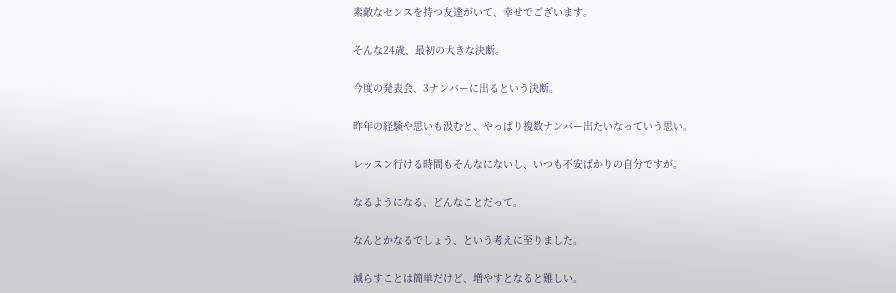素敵なセンスを持つ友達がいて、幸せでございます。

そんな24歳、最初の大きな決断。

今度の発表会、3ナンバーに出るという決断。

昨年の経験や思いも汲むと、やっぱり複数ナンバー出たいなっていう思い。

レッスン行ける時間もそんなにないし、いつも不安ばかりの自分ですが。

なるようになる、どんなことだって。

なんとかなるでしょう、という考えに至りました。

減らすことは簡単だけど、増やすとなると難しい。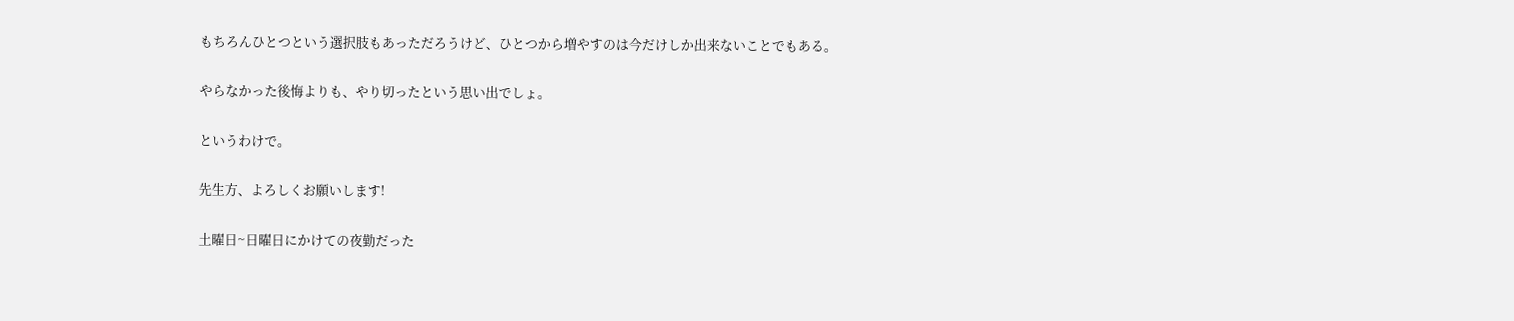もちろんひとつという選択肢もあっただろうけど、ひとつから増やすのは今だけしか出来ないことでもある。

やらなかった後悔よりも、やり切ったという思い出でしょ。

というわけで。

先生方、よろしくお願いします!

土曜日~日曜日にかけての夜勤だった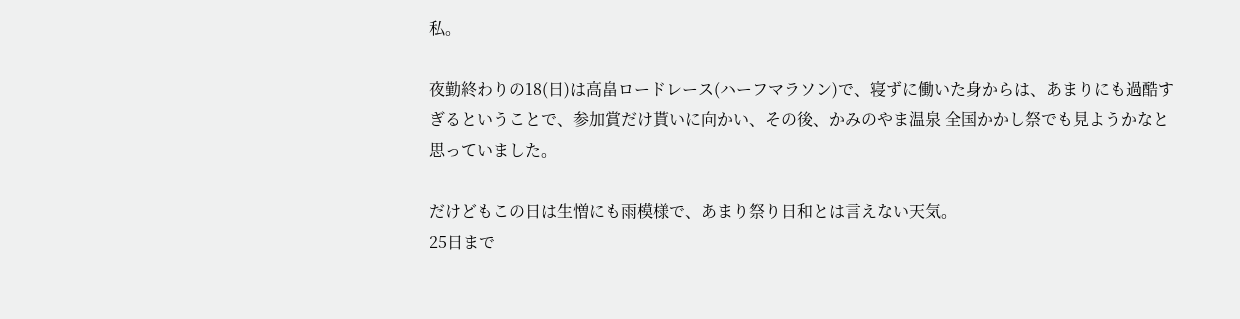私。

夜勤終わりの18(日)は高畠ロードレース(ハーフマラソン)で、寝ずに働いた身からは、あまりにも過酷すぎるということで、参加賞だけ貰いに向かい、その後、かみのやま温泉 全国かかし祭でも見ようかなと思っていました。

だけどもこの日は生憎にも雨模様で、あまり祭り日和とは言えない天気。
25日まで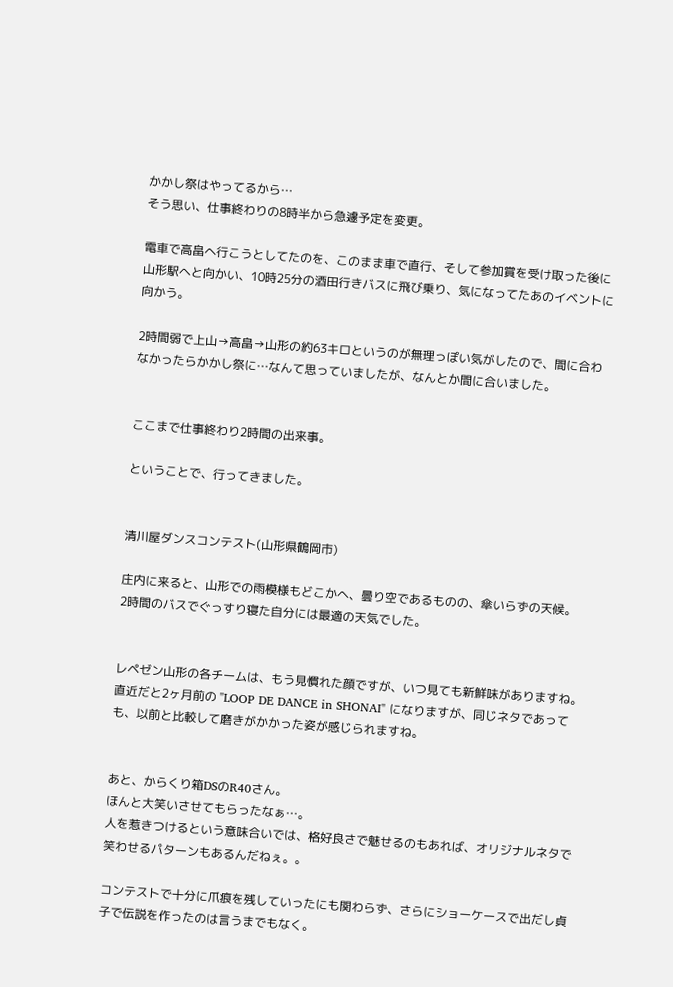かかし祭はやってるから…
そう思い、仕事終わりの8時半から急遽予定を変更。

電車で高畠へ行こうとしてたのを、このまま車で直行、そして参加賞を受け取った後に山形駅へと向かい、10時25分の酒田行きバスに飛び乗り、気になってたあのイベントに向かう。

2時間弱で上山→高畠→山形の約63キロというのが無理っぽい気がしたので、間に合わなかったらかかし祭に…なんて思っていましたが、なんとか間に合いました。


ここまで仕事終わり2時間の出来事。

ということで、行ってきました。


清川屋ダンスコンテスト(山形県鶴岡市)

庄内に来ると、山形での雨模様もどこかへ、曇り空であるものの、傘いらずの天候。
2時間のバスでぐっすり寝た自分には最適の天気でした。


レペゼン山形の各チームは、もう見慣れた顔ですが、いつ見ても新鮮味がありますね。
直近だと2ヶ月前の "LOOP DE DANCE in SHONAI" になりますが、同じネタであっても、以前と比較して磨きがかかった姿が感じられますね。


あと、からくり箱DSのR40さん。
ほんと大笑いさせてもらったなぁ…。
人を惹きつけるという意味合いでは、格好良さで魅せるのもあれば、オリジナルネタで笑わせるパターンもあるんだねぇ。。

コンテストで十分に爪痕を残していったにも関わらず、さらにショーケースで出だし貞子で伝説を作ったのは言うまでもなく。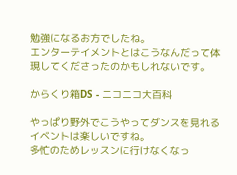勉強になるお方でしたね。
エンターテイメントとはこうなんだって体現してくださったのかもしれないです。

からくり箱DS - ニコニコ大百科

やっぱり野外でこうやってダンスを見れるイベントは楽しいですね。
多忙のためレッスンに行けなくなっ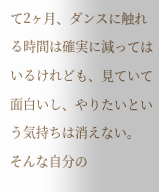て2ヶ月、ダンスに触れる時間は確実に減ってはいるけれども、見ていて面白いし、やりたいという気持ちは消えない。
そんな自分の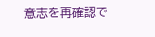意志を再確認で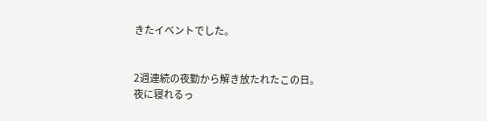きたイベントでした。


2週連続の夜勤から解き放たれたこの日。
夜に寝れるっ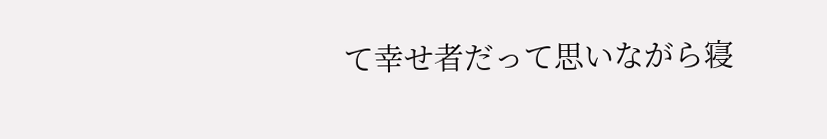て幸せ者だって思いながら寝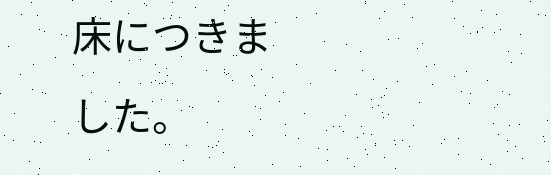床につきました。